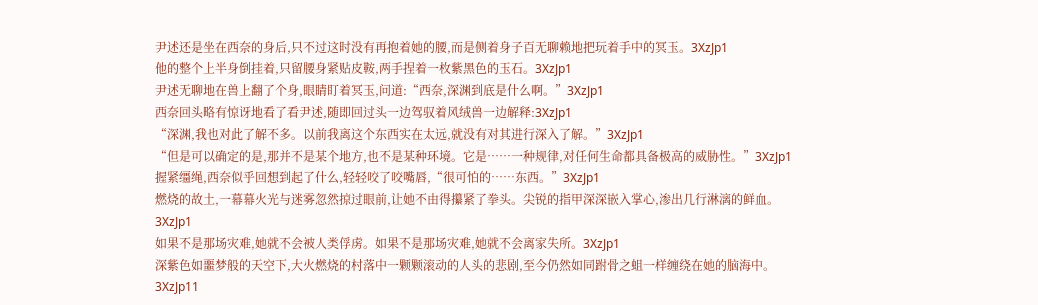尹述还是坐在西奈的身后,只不过这时没有再抱着她的腰,而是侧着身子百无聊赖地把玩着手中的冥玉。3XzJp1
他的整个上半身倒挂着,只留腰身紧贴皮鞍,两手捏着一枚紫黑色的玉石。3XzJp1
尹述无聊地在兽上翻了个身,眼睛盯着冥玉,问道:“西奈,深渊到底是什么啊。”3XzJp1
西奈回头略有惊讶地看了看尹述,随即回过头一边驾驭着风绒兽一边解释:3XzJp1
“深渊,我也对此了解不多。以前我离这个东西实在太远,就没有对其进行深入了解。”3XzJp1
“但是可以确定的是,那并不是某个地方,也不是某种环境。它是……一种规律,对任何生命都具备极高的威胁性。”3XzJp1
握紧缰绳,西奈似乎回想到起了什么,轻轻咬了咬嘴唇,“很可怕的……东西。”3XzJp1
燃烧的故土,一幕幕火光与迷雾忽然掠过眼前,让她不由得攥紧了拳头。尖锐的指甲深深嵌入掌心,渗出几行淋漓的鲜血。3XzJp1
如果不是那场灾难,她就不会被人类俘虏。如果不是那场灾难,她就不会离家失所。3XzJp1
深紫色如噩梦般的天空下,大火燃烧的村落中一颗颗滚动的人头的悲剧,至今仍然如同跗骨之蛆一样缠绕在她的脑海中。3XzJp11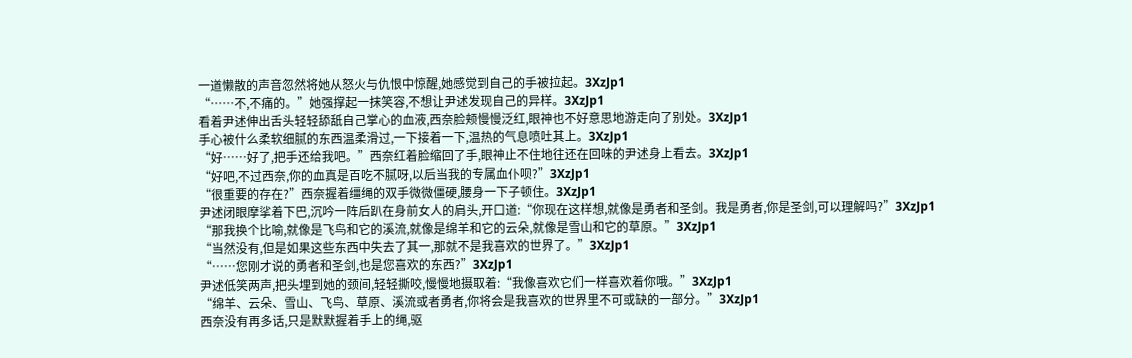一道懒散的声音忽然将她从怒火与仇恨中惊醒,她感觉到自己的手被拉起。3XzJp1
“……不,不痛的。”她强撑起一抹笑容,不想让尹述发现自己的异样。3XzJp1
看着尹述伸出舌头轻轻舔舐自己掌心的血液,西奈脸颊慢慢泛红,眼神也不好意思地游走向了别处。3XzJp1
手心被什么柔软细腻的东西温柔滑过,一下接着一下,温热的气息喷吐其上。3XzJp1
“好……好了,把手还给我吧。”西奈红着脸缩回了手,眼神止不住地往还在回味的尹述身上看去。3XzJp1
“好吧,不过西奈,你的血真是百吃不腻呀,以后当我的专属血仆呗?”3XzJp1
“很重要的存在?”西奈握着缰绳的双手微微僵硬,腰身一下子顿住。3XzJp1
尹述闭眼摩挲着下巴,沉吟一阵后趴在身前女人的肩头,开口道:“你现在这样想,就像是勇者和圣剑。我是勇者,你是圣剑,可以理解吗?”3XzJp1
“那我换个比喻,就像是飞鸟和它的溪流,就像是绵羊和它的云朵,就像是雪山和它的草原。”3XzJp1
“当然没有,但是如果这些东西中失去了其一,那就不是我喜欢的世界了。”3XzJp1
“……您刚才说的勇者和圣剑,也是您喜欢的东西?”3XzJp1
尹述低笑两声,把头埋到她的颈间,轻轻撕咬,慢慢地摄取着:“我像喜欢它们一样喜欢着你哦。”3XzJp1
“绵羊、云朵、雪山、飞鸟、草原、溪流或者勇者,你将会是我喜欢的世界里不可或缺的一部分。”3XzJp1
西奈没有再多话,只是默默握着手上的绳,驱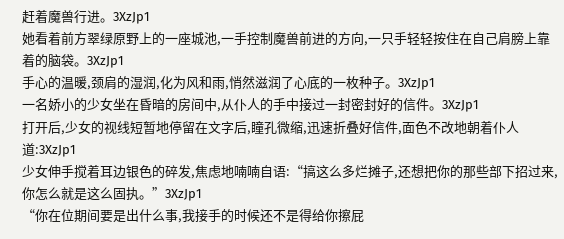赶着魔兽行进。3XzJp1
她看着前方翠绿原野上的一座城池,一手控制魔兽前进的方向,一只手轻轻按住在自己肩膀上靠着的脑袋。3XzJp1
手心的温暖,颈肩的湿润,化为风和雨,悄然滋润了心底的一枚种子。3XzJp1
一名娇小的少女坐在昏暗的房间中,从仆人的手中接过一封密封好的信件。3XzJp1
打开后,少女的视线短暂地停留在文字后,瞳孔微缩,迅速折叠好信件,面色不改地朝着仆人道:3XzJp1
少女伸手搅着耳边银色的碎发,焦虑地喃喃自语:“搞这么多烂摊子,还想把你的那些部下招过来,你怎么就是这么固执。”3XzJp1
“你在位期间要是出什么事,我接手的时候还不是得给你擦屁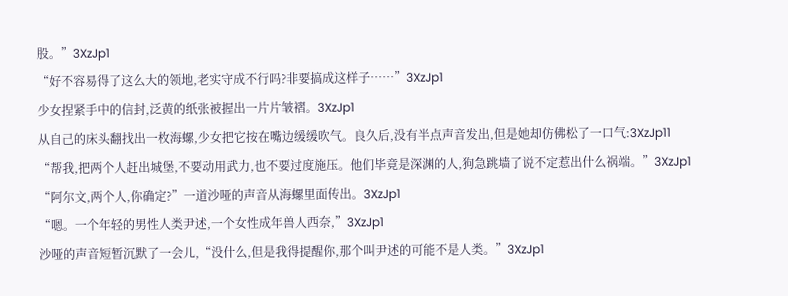股。”3XzJp1
“好不容易得了这么大的领地,老实守成不行吗?非要搞成这样子……”3XzJp1
少女捏紧手中的信封,泛黄的纸张被握出一片片皱褶。3XzJp1
从自己的床头翻找出一枚海螺,少女把它按在嘴边缓缓吹气。良久后,没有半点声音发出,但是她却仿佛松了一口气:3XzJp11
“帮我,把两个人赶出城堡,不要动用武力,也不要过度施压。他们毕竟是深渊的人,狗急跳墙了说不定惹出什么祸端。”3XzJp1
“阿尔文,两个人,你确定?”一道沙哑的声音从海螺里面传出。3XzJp1
“嗯。一个年轻的男性人类尹述,一个女性成年兽人西奈,”3XzJp1
沙哑的声音短暂沉默了一会儿,“没什么,但是我得提醒你,那个叫尹述的可能不是人类。”3XzJp1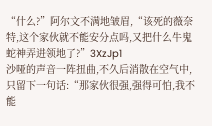“什么?”阿尔文不满地皱眉,“该死的薇奈特,这个家伙就不能安分点吗,又把什么牛鬼蛇神弄进领地了?”3XzJp1
沙哑的声音一阵扭曲,不久后消散在空气中,只留下一句话:“那家伙很强,强得可怕,我不能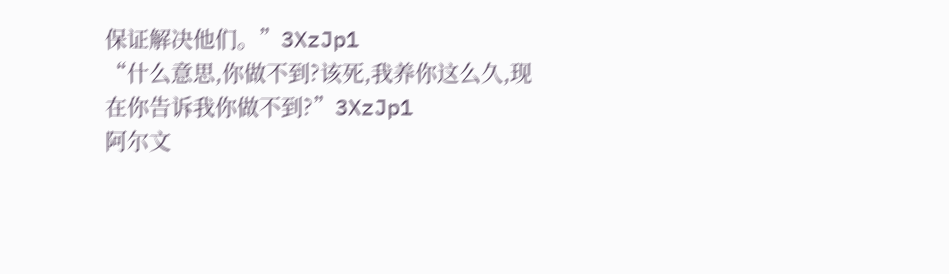保证解决他们。”3XzJp1
“什么意思,你做不到?该死,我养你这么久,现在你告诉我你做不到?”3XzJp1
阿尔文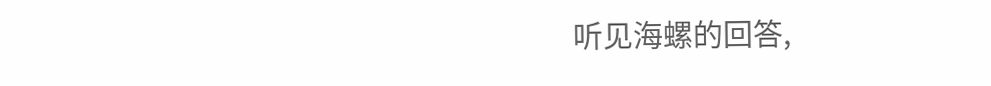听见海螺的回答,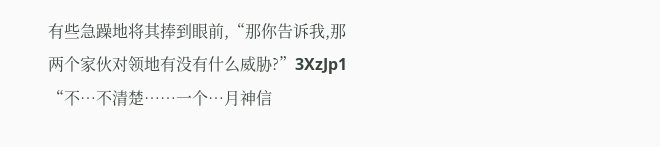有些急躁地将其捧到眼前,“那你告诉我,那两个家伙对领地有没有什么威胁?”3XzJp1
“不…不清楚……一个…月神信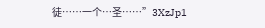徒……一个…圣……”3XzJp1